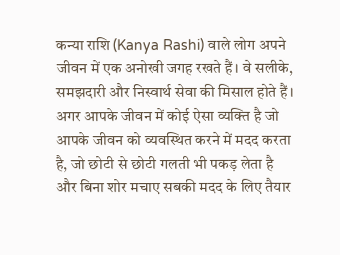कन्या राशि (Kanya Rashi) वाले लोग अपने जीवन में एक अनोखी जगह रखते हैं। वे सलीके, समझदारी और निस्वार्थ सेवा की मिसाल होते हैं। अगर आपके जीवन में कोई ऐसा व्यक्ति है जो आपके जीवन को व्यवस्थित करने में मदद करता है, जो छोटी से छोटी गलती भी पकड़ लेता है और बिना शोर मचाए सबकी मदद के लिए तैयार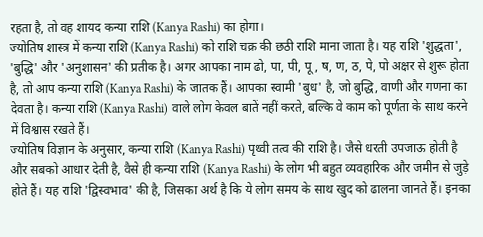रहता है, तो वह शायद कन्या राशि (Kanya Rashi) का होगा।
ज्योतिष शास्त्र में कन्या राशि (Kanya Rashi) को राशि चक्र की छठी राशि माना जाता है। यह राशि 'शुद्धता', 'बुद्धि' और 'अनुशासन' की प्रतीक है। अगर आपका नाम ढो, पा, पी, पू, ष, ण, ठ, पे, पो अक्षर से शुरू होता है, तो आप कन्या राशि (Kanya Rashi) के जातक हैं। आपका स्वामी 'बुध' है, जो बुद्धि, वाणी और गणना का देवता है। कन्या राशि (Kanya Rashi) वाले लोग केवल बातें नहीं करते, बल्कि वे काम को पूर्णता के साथ करने में विश्वास रखते हैं।
ज्योतिष विज्ञान के अनुसार, कन्या राशि (Kanya Rashi) पृथ्वी तत्व की राशि है। जैसे धरती उपजाऊ होती है और सबको आधार देती है, वैसे ही कन्या राशि (Kanya Rashi) के लोग भी बहुत व्यवहारिक और जमीन से जुड़े होते हैं। यह राशि 'द्विस्वभाव' की है, जिसका अर्थ है कि ये लोग समय के साथ खुद को ढालना जानते हैं। इनका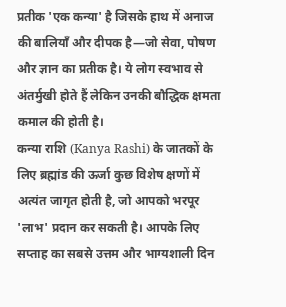प्रतीक 'एक कन्या' है जिसके हाथ में अनाज की बालियाँ और दीपक है—जो सेवा, पोषण और ज्ञान का प्रतीक है। ये लोग स्वभाव से अंतर्मुखी होते हैं लेकिन उनकी बौद्धिक क्षमता कमाल की होती है।
कन्या राशि (Kanya Rashi) के जातकों के लिए ब्रह्मांड की ऊर्जा कुछ विशेष क्षणों में अत्यंत जागृत होती है, जो आपको भरपूर 'लाभ' प्रदान कर सकती है। आपके लिए सप्ताह का सबसे उत्तम और भाग्यशाली दिन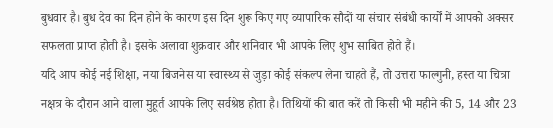बुधवार है। बुध देव का दिन होने के कारण इस दिन शुरू किए गए व्यापारिक सौदों या संचार संबंधी कार्यों में आपको अक्सर सफलता प्राप्त होती है। इसके अलावा शुक्रवार और शनिवार भी आपके लिए शुभ साबित होते हैं।
यदि आप कोई नई शिक्षा, नया बिजनेस या स्वास्थ्य से जुड़ा कोई संकल्प लेना चाहते हैं, तो उत्तरा फाल्गुनी, हस्त या चित्रा नक्षत्र के दौरान आने वाला मुहूर्त आपके लिए सर्वश्रेष्ठ होता है। तिथियों की बात करें तो किसी भी महीने की 5, 14 और 23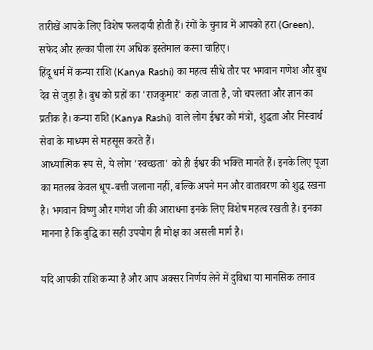तारीखें आपके लिए विशेष फलदायी होती हैं। रंगों के चुनाव में आपको हरा (Green), सफेद और हल्का पीला रंग अधिक इस्तेमाल करना चाहिए।
हिंदू धर्म में कन्या राशि (Kanya Rashi) का महत्व सीधे तौर पर भगवान गणेश और बुध देव से जुड़ा है। बुध को ग्रहों का 'राजकुमार' कहा जाता है, जो चपलता और ज्ञान का प्रतीक है। कन्या राशि (Kanya Rashi) वाले लोग ईश्वर को मंत्रों, शुद्धता और निस्वार्थ सेवा के माध्यम से महसूस करते हैं।
आध्यात्मिक रूप से, ये लोग 'स्वच्छता' को ही ईश्वर की भक्ति मानते हैं। इनके लिए पूजा का मतलब केवल धूप-बत्ती जलाना नहीं, बल्कि अपने मन और वातावरण को शुद्ध रखना है। भगवान विष्णु और गणेश जी की आराधना इनके लिए विशेष महत्व रखती है। इनका मानना है कि बुद्धि का सही उपयोग ही मोक्ष का असली मार्ग है।

यदि आपकी राशि कन्या है और आप अक्सर निर्णय लेने में दुविधा या मानसिक तनाव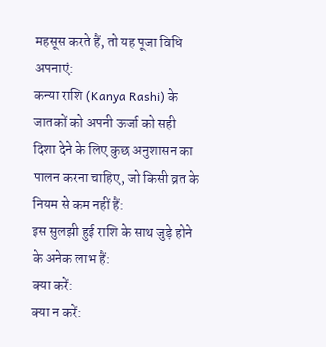महसूस करते हैं, तो यह पूजा विधि अपनाएं:
कन्या राशि (Kanya Rashi) के जातकों को अपनी ऊर्जा को सही दिशा देने के लिए कुछ अनुशासन का पालन करना चाहिए, जो किसी व्रत के नियम से कम नहीं हैं:
इस सुलझी हुई राशि के साथ जुड़े होने के अनेक लाभ हैं:
क्या करें:
क्या न करें: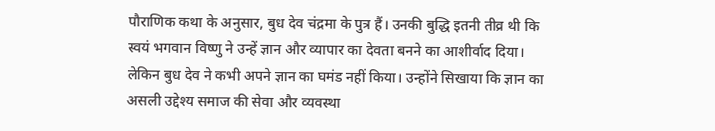पौराणिक कथा के अनुसार, बुध देव चंद्रमा के पुत्र हैं। उनकी बुद्धि इतनी तीव्र थी कि स्वयं भगवान विष्णु ने उन्हें ज्ञान और व्यापार का देवता बनने का आशीर्वाद दिया। लेकिन बुध देव ने कभी अपने ज्ञान का घमंड नहीं किया। उन्होंने सिखाया कि ज्ञान का असली उद्देश्य समाज की सेवा और व्यवस्था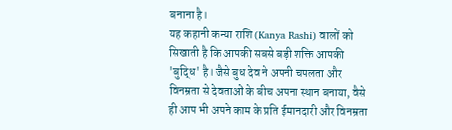बनाना है।
यह कहानी कन्या राशि (Kanya Rashi) वालों को सिखाती है कि आपकी सबसे बड़ी शक्ति आपकी 'बुद्धि' है। जैसे बुध देव ने अपनी चपलता और विनम्रता से देवताओं के बीच अपना स्थान बनाया, वैसे ही आप भी अपने काम के प्रति ईमानदारी और विनम्रता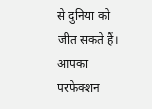से दुनिया को जीत सकते हैं। आपका परफेक्शन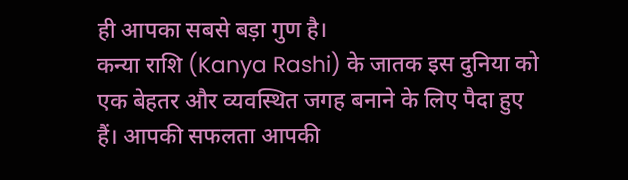ही आपका सबसे बड़ा गुण है।
कन्या राशि (Kanya Rashi) के जातक इस दुनिया को एक बेहतर और व्यवस्थित जगह बनाने के लिए पैदा हुए हैं। आपकी सफलता आपकी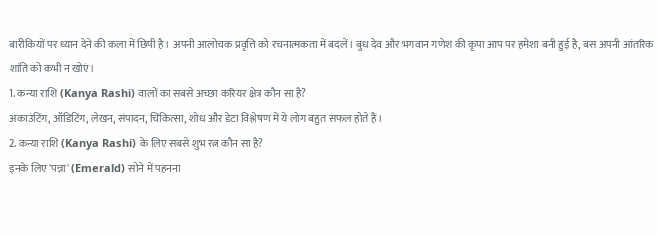बारीकियों पर ध्यान देने की कला में छिपी है। अपनी आलोचक प्रवृत्ति को रचनात्मकता में बदलें। बुध देव और भगवान गणेश की कृपा आप पर हमेशा बनी हुई है, बस अपनी आंतरिक शांति को कभी न खोएं।
1. कन्या राशि (Kanya Rashi) वालों का सबसे अच्छा करियर क्षेत्र कौन सा है?
अकाउंटिंग, ऑडिटिंग, लेखन, संपादन, चिकित्सा, शोध और डेटा विश्लेषण में ये लोग बहुत सफल होते हैं।
2. कन्या राशि (Kanya Rashi) के लिए सबसे शुभ रत्न कौन सा है?
इनके लिए 'पन्ना' (Emerald) सोने में पहनना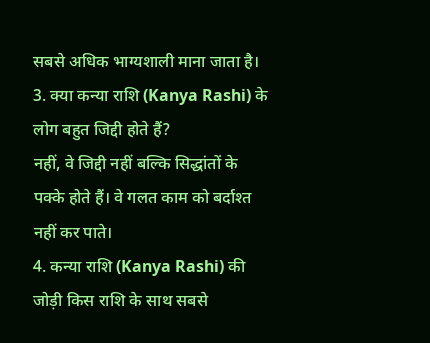सबसे अधिक भाग्यशाली माना जाता है।
3. क्या कन्या राशि (Kanya Rashi) के लोग बहुत जिद्दी होते हैं?
नहीं, वे जिद्दी नहीं बल्कि सिद्धांतों के पक्के होते हैं। वे गलत काम को बर्दाश्त नहीं कर पाते।
4. कन्या राशि (Kanya Rashi) की जोड़ी किस राशि के साथ सबसे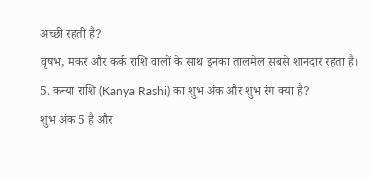अच्छी रहती है?
वृषभ, मकर और कर्क राशि वालों के साथ इनका तालमेल सबसे शानदार रहता है।
5. कन्या राशि (Kanya Rashi) का शुभ अंक और शुभ रंग क्या है?
शुभ अंक 5 है और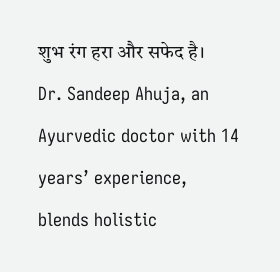शुभ रंग हरा और सफेद है।
Dr. Sandeep Ahuja, an Ayurvedic doctor with 14 years’ experience, blends holistic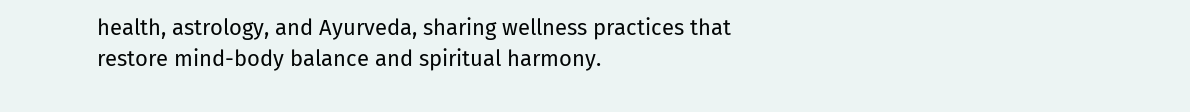health, astrology, and Ayurveda, sharing wellness practices that restore mind-body balance and spiritual harmony.